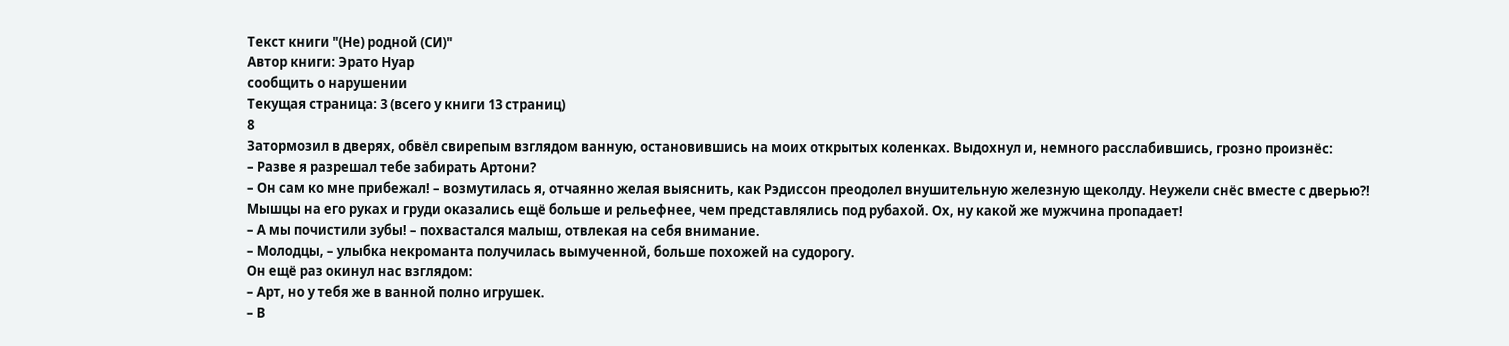Текст книги "(Не) родной (СИ)"
Автор книги: Эрато Нуар
сообщить о нарушении
Текущая страница: 3 (всего у книги 13 страниц)
8
Затормозил в дверях, обвёл свирепым взглядом ванную, остановившись на моих открытых коленках. Выдохнул и, немного расслабившись, грозно произнёс:
– Разве я разрешал тебе забирать Артони?
– Он сам ко мне прибежал! – возмутилась я, отчаянно желая выяснить, как Рэдиссон преодолел внушительную железную щеколду. Неужели снёс вместе с дверью?!
Мышцы на его руках и груди оказались ещё больше и рельефнее, чем представлялись под рубахой. Ох, ну какой же мужчина пропадает!
– А мы почистили зубы! – похвастался малыш, отвлекая на себя внимание.
– Молодцы, – улыбка некроманта получилась вымученной, больше похожей на судорогу.
Он ещё раз окинул нас взглядом:
– Арт, но у тебя же в ванной полно игрушек.
– В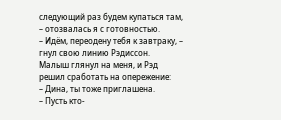следующий раз будем купаться там, – отозвалась я с готовностью.
– Идём, переодену тебя к завтраку, – гнул свою линию Рэдиссон.
Малыш глянул на меня, и Рэд решил сработать на опережение:
– Дина, ты тоже приглашена.
– Пусть кто-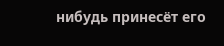нибудь принесёт его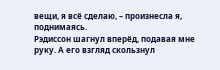вещи, я всё сделаю, – произнесла я, поднимаясь.
Рэдиссон шагнул вперёд, подавая мне руку. А его взгляд скользнул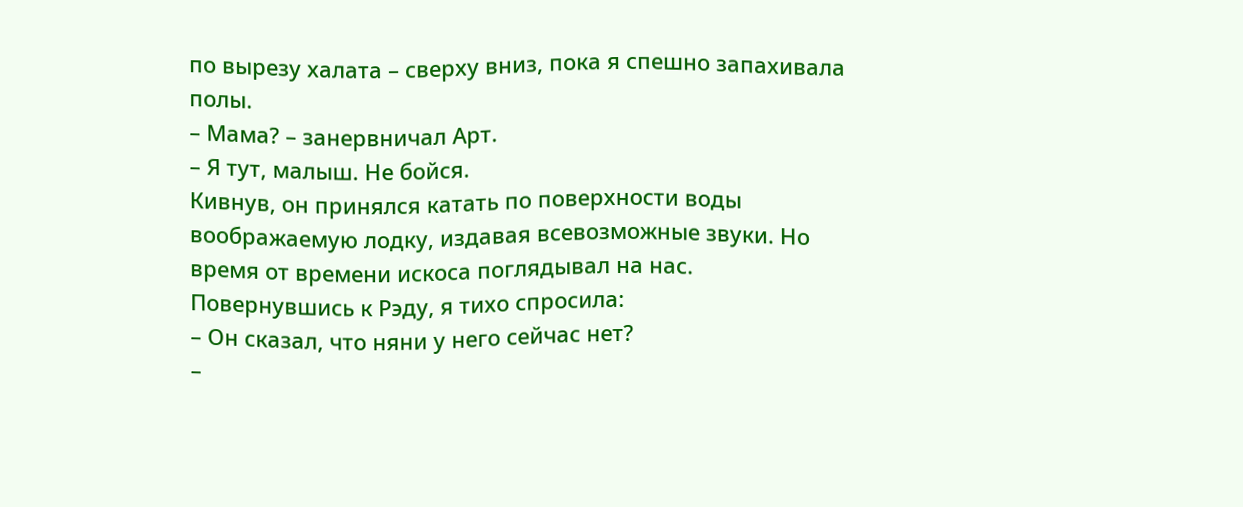по вырезу халата – сверху вниз, пока я спешно запахивала полы.
– Мама? – занервничал Арт.
– Я тут, малыш. Не бойся.
Кивнув, он принялся катать по поверхности воды воображаемую лодку, издавая всевозможные звуки. Но время от времени искоса поглядывал на нас.
Повернувшись к Рэду, я тихо спросила:
– Он сказал, что няни у него сейчас нет?
–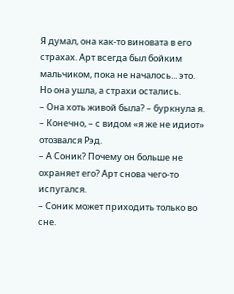Я думал, она как-то виновата в его страхах. Арт всегда был бойким мальчиком, пока не началось... это. Но она ушла, а страхи остались.
– Она хоть живой была? – буркнула я.
– Конечно, – с видом «я же не идиот» отозвался Рэд.
– А Соник? Почему он больше не охраняет его? Арт снова чего-то испугался.
– Соник может приходить только во сне.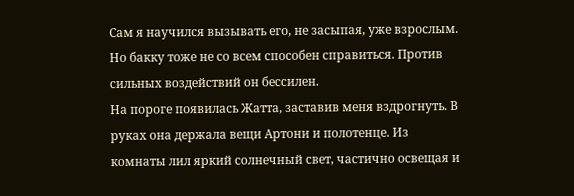Сам я научился вызывать его, не засыпая, уже взрослым. Но бакку тоже не со всем способен справиться. Против сильных воздействий он бессилен.
На пороге появилась Жатта, заставив меня вздрогнуть. В руках она держала вещи Артони и полотенце. Из комнаты лил яркий солнечный свет, частично освещая и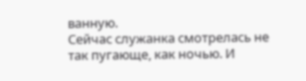ванную.
Сейчас служанка смотрелась не так пугающе, как ночью. И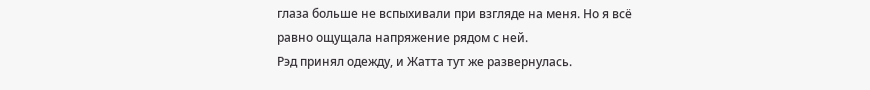глаза больше не вспыхивали при взгляде на меня. Но я всё равно ощущала напряжение рядом с ней.
Рэд принял одежду, и Жатта тут же развернулась.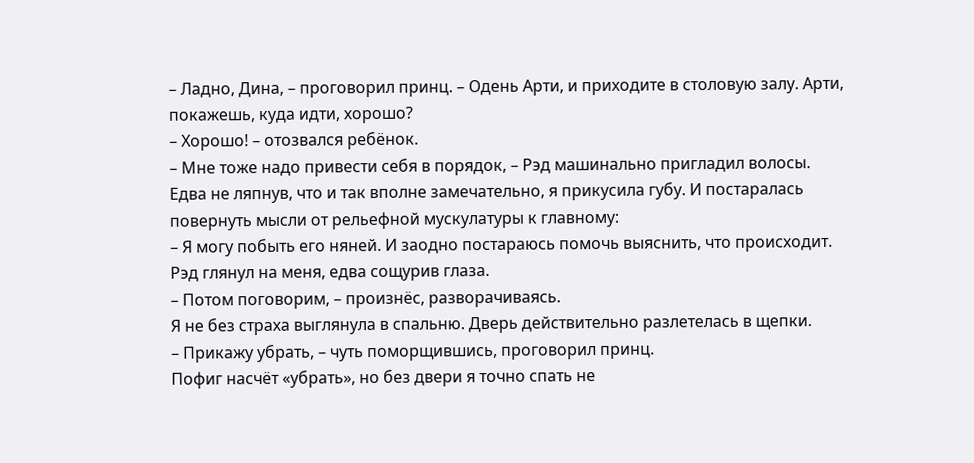– Ладно, Дина, – проговорил принц. – Одень Арти, и приходите в столовую залу. Арти, покажешь, куда идти, хорошо?
– Хорошо! – отозвался ребёнок.
– Мне тоже надо привести себя в порядок, – Рэд машинально пригладил волосы.
Едва не ляпнув, что и так вполне замечательно, я прикусила губу. И постаралась повернуть мысли от рельефной мускулатуры к главному:
– Я могу побыть его няней. И заодно постараюсь помочь выяснить, что происходит.
Рэд глянул на меня, едва сощурив глаза.
– Потом поговорим, – произнёс, разворачиваясь.
Я не без страха выглянула в спальню. Дверь действительно разлетелась в щепки.
– Прикажу убрать, – чуть поморщившись, проговорил принц.
Пофиг насчёт «убрать», но без двери я точно спать не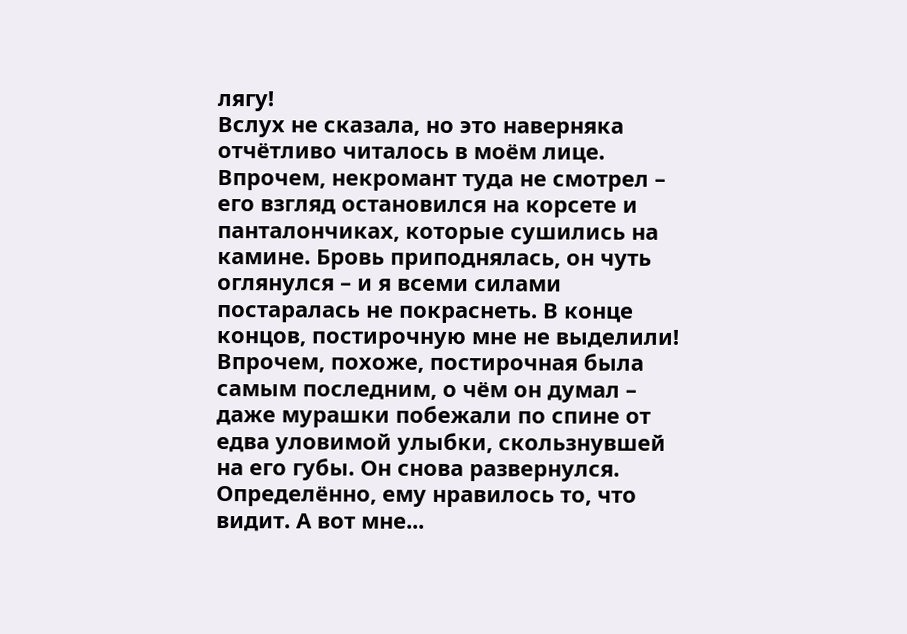лягу!
Вслух не сказала, но это наверняка отчётливо читалось в моём лице. Впрочем, некромант туда не смотрел – его взгляд остановился на корсете и панталончиках, которые сушились на камине. Бровь приподнялась, он чуть оглянулся – и я всеми силами постаралась не покраснеть. В конце концов, постирочную мне не выделили!
Впрочем, похоже, постирочная была самым последним, о чём он думал – даже мурашки побежали по спине от едва уловимой улыбки, скользнувшей на его губы. Он снова развернулся.
Определённо, ему нравилось то, что видит. А вот мне...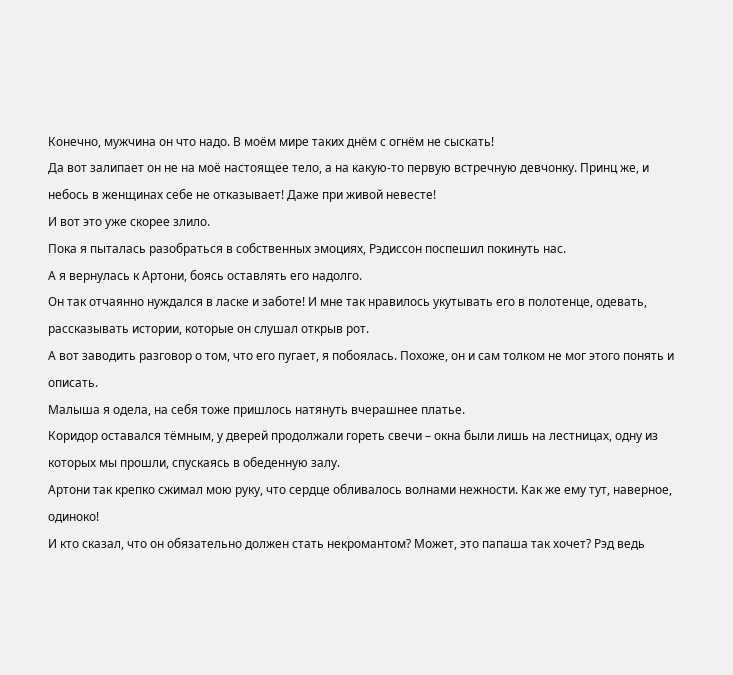Конечно, мужчина он что надо. В моём мире таких днём с огнём не сыскать!
Да вот залипает он не на моё настоящее тело, а на какую-то первую встречную девчонку. Принц же, и небось в женщинах себе не отказывает! Даже при живой невесте!
И вот это уже скорее злило.
Пока я пыталась разобраться в собственных эмоциях, Рэдиссон поспешил покинуть нас.
А я вернулась к Артони, боясь оставлять его надолго.
Он так отчаянно нуждался в ласке и заботе! И мне так нравилось укутывать его в полотенце, одевать, рассказывать истории, которые он слушал открыв рот.
А вот заводить разговор о том, что его пугает, я побоялась. Похоже, он и сам толком не мог этого понять и описать.
Малыша я одела, на себя тоже пришлось натянуть вчерашнее платье.
Коридор оставался тёмным, у дверей продолжали гореть свечи – окна были лишь на лестницах, одну из которых мы прошли, спускаясь в обеденную залу.
Артони так крепко сжимал мою руку, что сердце обливалось волнами нежности. Как же ему тут, наверное, одиноко!
И кто сказал, что он обязательно должен стать некромантом? Может, это папаша так хочет? Рэд ведь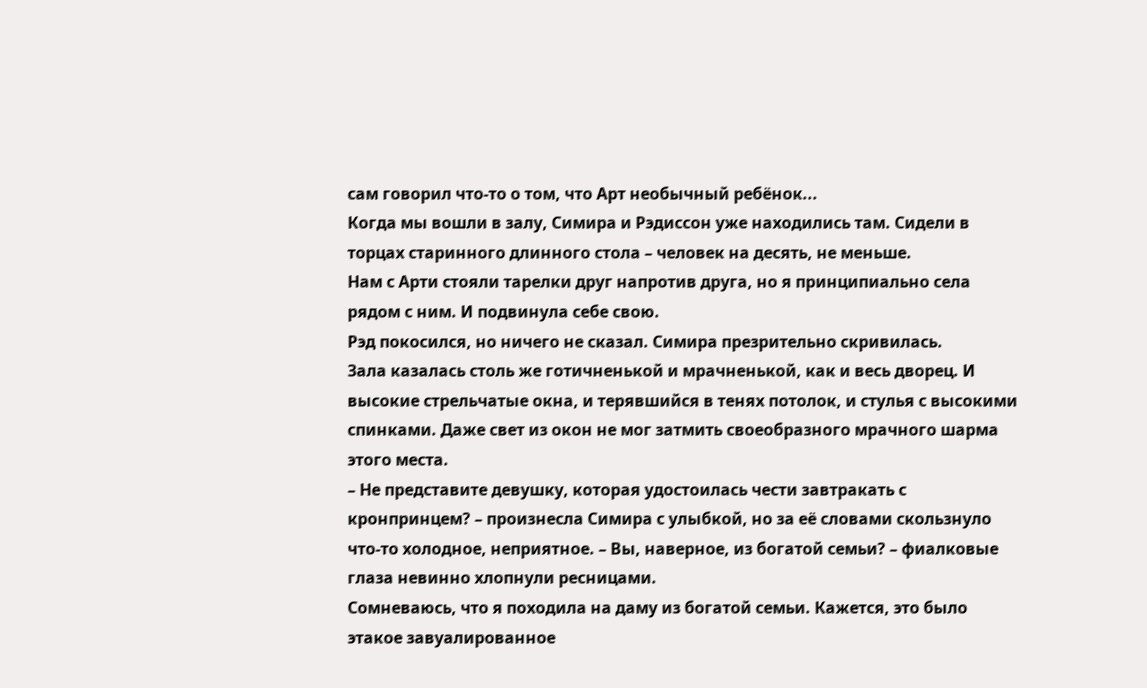сам говорил что-то о том, что Арт необычный ребёнок...
Когда мы вошли в залу, Симира и Рэдиссон уже находились там. Сидели в торцах старинного длинного стола – человек на десять, не меньше.
Нам с Арти стояли тарелки друг напротив друга, но я принципиально села рядом с ним. И подвинула себе свою.
Рэд покосился, но ничего не сказал. Симира презрительно скривилась.
Зала казалась столь же готичненькой и мрачненькой, как и весь дворец. И высокие стрельчатые окна, и терявшийся в тенях потолок, и стулья с высокими спинками. Даже свет из окон не мог затмить своеобразного мрачного шарма этого места.
– Не представите девушку, которая удостоилась чести завтракать с кронпринцем? – произнесла Симира с улыбкой, но за её словами скользнуло что-то холодное, неприятное. – Вы, наверное, из богатой семьи? – фиалковые глаза невинно хлопнули ресницами.
Сомневаюсь, что я походила на даму из богатой семьи. Кажется, это было этакое завуалированное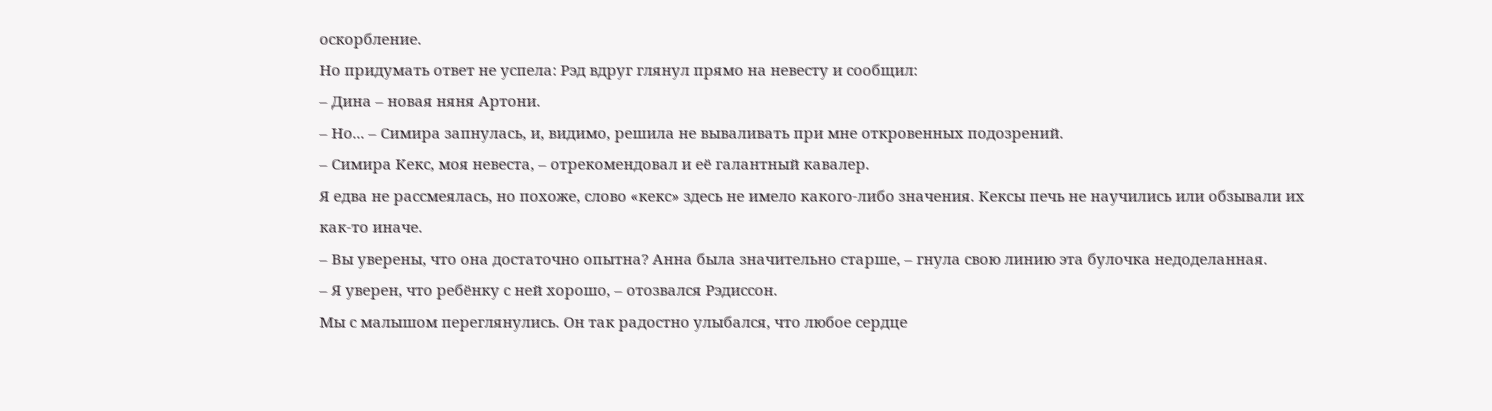оскорбление.
Но придумать ответ не успела: Рэд вдруг глянул прямо на невесту и сообщил:
– Дина – новая няня Артони.
– Но... – Симира запнулась, и, видимо, решила не вываливать при мне откровенных подозрений.
– Симира Кекс, моя невеста, – отрекомендовал и её галантный кавалер.
Я едва не рассмеялась, но похоже, слово «кекс» здесь не имело какого-либо значения. Кексы печь не научились или обзывали их как-то иначе.
– Вы уверены, что она достаточно опытна? Анна была значительно старше, – гнула свою линию эта булочка недоделанная.
– Я уверен, что ребёнку с ней хорошо, – отозвался Рэдиссон.
Мы с малышом переглянулись. Он так радостно улыбался, что любое сердце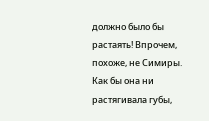должно было бы растаять! Впрочем, похоже, не Симиры. Как бы она ни растягивала губы,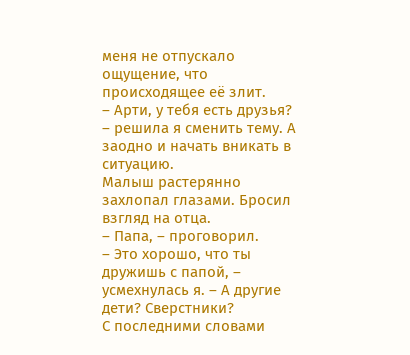меня не отпускало ощущение, что происходящее её злит.
– Арти, у тебя есть друзья? – решила я сменить тему. А заодно и начать вникать в ситуацию.
Малыш растерянно захлопал глазами. Бросил взгляд на отца.
– Папа, – проговорил.
– Это хорошо, что ты дружишь с папой, – усмехнулась я. – А другие дети? Сверстники?
С последними словами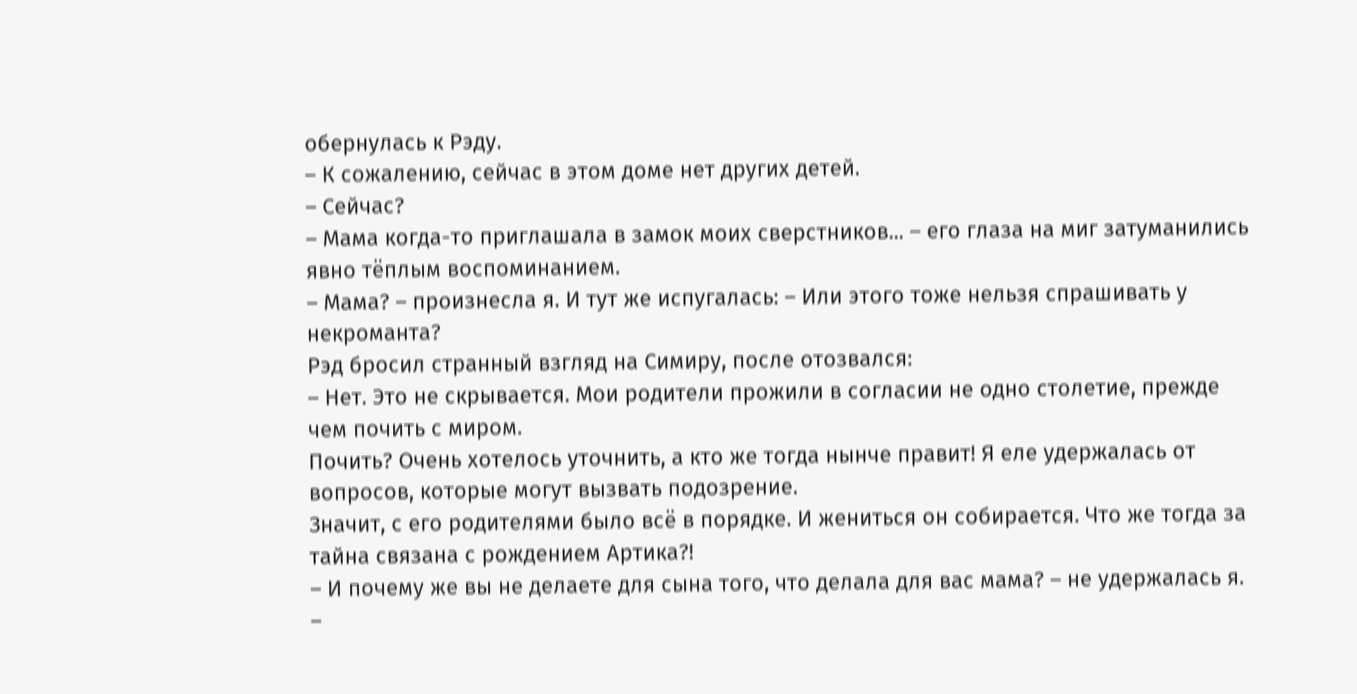обернулась к Рэду.
– К сожалению, сейчас в этом доме нет других детей.
– Сейчас?
– Мама когда-то приглашала в замок моих сверстников... – его глаза на миг затуманились явно тёплым воспоминанием.
– Мама? – произнесла я. И тут же испугалась: – Или этого тоже нельзя спрашивать у некроманта?
Рэд бросил странный взгляд на Симиру, после отозвался:
– Нет. Это не скрывается. Мои родители прожили в согласии не одно столетие, прежде чем почить с миром.
Почить? Очень хотелось уточнить, а кто же тогда нынче правит! Я еле удержалась от вопросов, которые могут вызвать подозрение.
Значит, с его родителями было всё в порядке. И жениться он собирается. Что же тогда за тайна связана с рождением Артика?!
– И почему же вы не делаете для сына того, что делала для вас мама? – не удержалась я.
–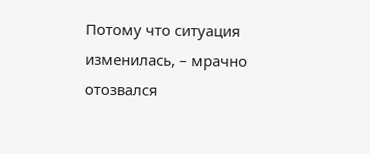Потому что ситуация изменилась, – мрачно отозвался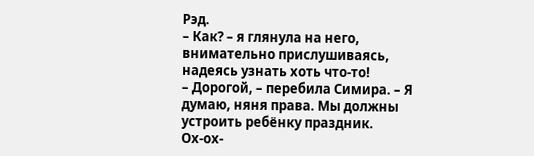Рэд.
– Как? – я глянула на него, внимательно прислушиваясь, надеясь узнать хоть что-то!
– Дорогой, – перебила Симира. – Я думаю, няня права. Мы должны устроить ребёнку праздник.
Ох-ох-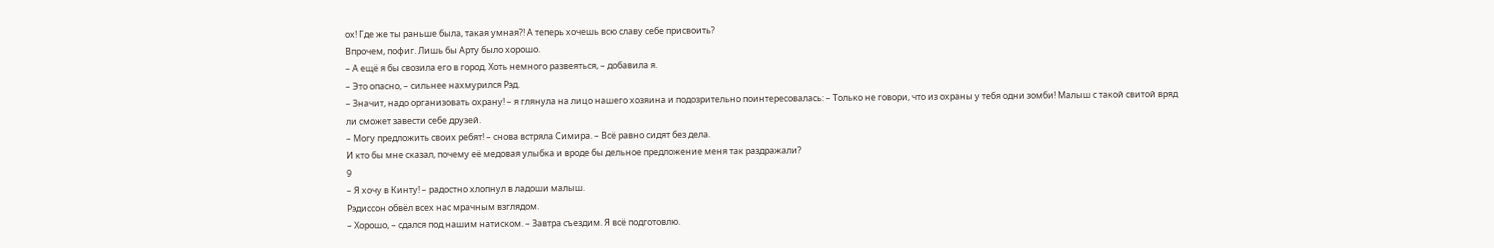ох! Где же ты раньше была, такая умная?! А теперь хочешь всю славу себе присвоить?
Впрочем, пофиг. Лишь бы Арту было хорошо.
– А ещё я бы свозила его в город. Хоть немного развеяться, – добавила я.
– Это опасно, – сильнее нахмурился Рэд.
– Значит, надо организовать охрану! – я глянула на лицо нашего хозяина и подозрительно поинтересовалась: – Только не говори, что из охраны у тебя одни зомби! Малыш с такой свитой вряд ли сможет завести себе друзей.
– Могу предложить своих ребят! – снова встряла Симира. – Всё равно сидят без дела.
И кто бы мне сказал, почему её медовая улыбка и вроде бы дельное предложение меня так раздражали?
9
– Я хочу в Кинту! – радостно хлопнул в ладоши малыш.
Рэдиссон обвёл всех нас мрачным взглядом.
– Хорошо, – сдался под нашим натиском. – Завтра съездим. Я всё подготовлю.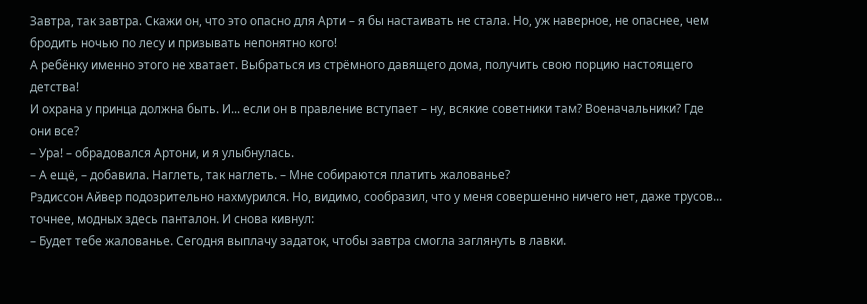Завтра, так завтра. Скажи он, что это опасно для Арти – я бы настаивать не стала. Но, уж наверное, не опаснее, чем бродить ночью по лесу и призывать непонятно кого!
А ребёнку именно этого не хватает. Выбраться из стрёмного давящего дома, получить свою порцию настоящего детства!
И охрана у принца должна быть. И... если он в правление вступает – ну, всякие советники там? Военачальники? Где они все?
– Ура! – обрадовался Артони, и я улыбнулась.
– А ещё, – добавила. Наглеть, так наглеть. – Мне собираются платить жалованье?
Рэдиссон Айвер подозрительно нахмурился. Но, видимо, сообразил, что у меня совершенно ничего нет, даже трусов... точнее, модных здесь панталон. И снова кивнул:
– Будет тебе жалованье. Сегодня выплачу задаток, чтобы завтра смогла заглянуть в лавки.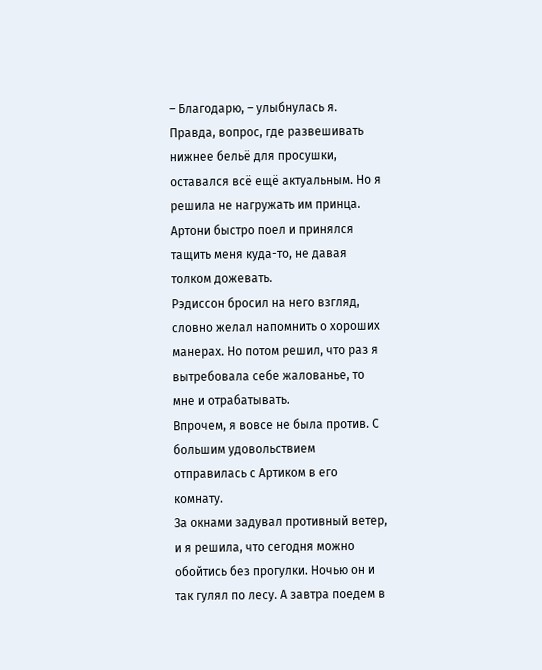– Благодарю, – улыбнулась я.
Правда, вопрос, где развешивать нижнее бельё для просушки, оставался всё ещё актуальным. Но я решила не нагружать им принца.
Артони быстро поел и принялся тащить меня куда-то, не давая толком дожевать.
Рэдиссон бросил на него взгляд, словно желал напомнить о хороших манерах. Но потом решил, что раз я вытребовала себе жалованье, то мне и отрабатывать.
Впрочем, я вовсе не была против. С большим удовольствием отправилась с Артиком в его комнату.
За окнами задувал противный ветер, и я решила, что сегодня можно обойтись без прогулки. Ночью он и так гулял по лесу. А завтра поедем в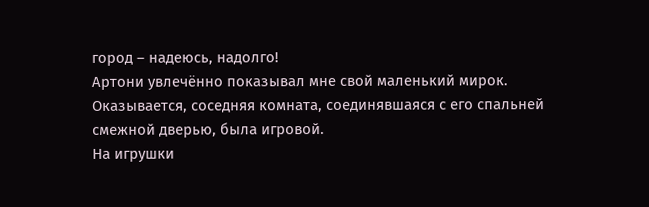город – надеюсь, надолго!
Артони увлечённо показывал мне свой маленький мирок. Оказывается, соседняя комната, соединявшаяся с его спальней смежной дверью, была игровой.
На игрушки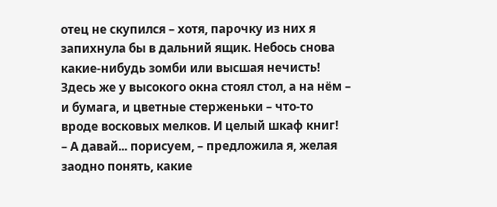отец не скупился – хотя, парочку из них я запихнула бы в дальний ящик. Небось снова какие-нибудь зомби или высшая нечисть! Здесь же у высокого окна стоял стол, а на нём – и бумага, и цветные стерженьки – что-то вроде восковых мелков. И целый шкаф книг!
– А давай... порисуем, – предложила я, желая заодно понять, какие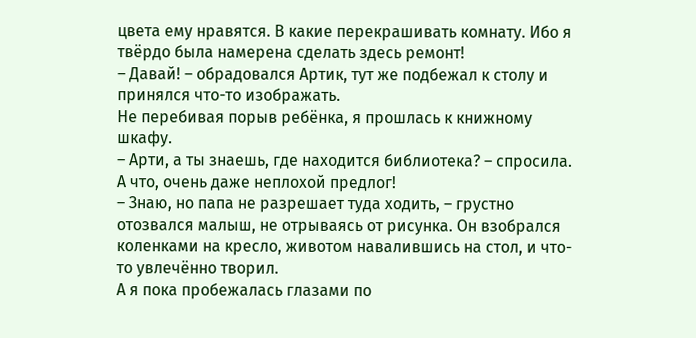цвета ему нравятся. В какие перекрашивать комнату. Ибо я твёрдо была намерена сделать здесь ремонт!
– Давай! – обрадовался Артик, тут же подбежал к столу и принялся что-то изображать.
Не перебивая порыв ребёнка, я прошлась к книжному шкафу.
– Арти, а ты знаешь, где находится библиотека? – спросила. А что, очень даже неплохой предлог!
– Знаю, но папа не разрешает туда ходить, – грустно отозвался малыш, не отрываясь от рисунка. Он взобрался коленками на кресло, животом навалившись на стол, и что-то увлечённо творил.
А я пока пробежалась глазами по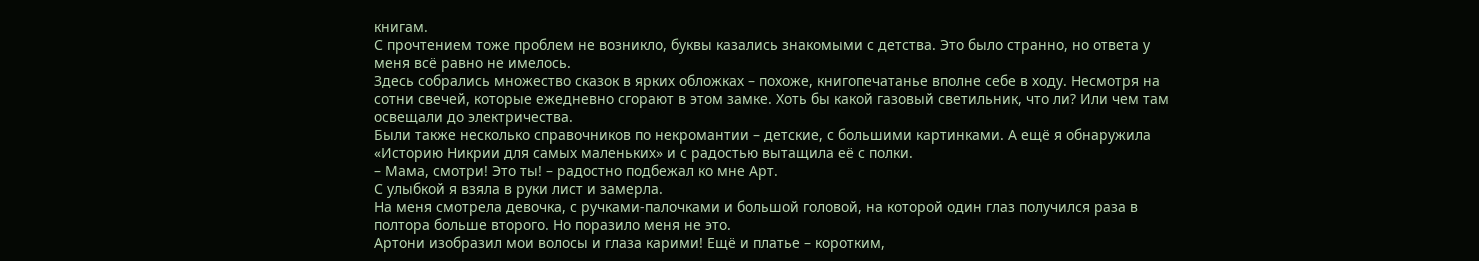книгам.
С прочтением тоже проблем не возникло, буквы казались знакомыми с детства. Это было странно, но ответа у меня всё равно не имелось.
Здесь собрались множество сказок в ярких обложках – похоже, книгопечатанье вполне себе в ходу. Несмотря на сотни свечей, которые ежедневно сгорают в этом замке. Хоть бы какой газовый светильник, что ли? Или чем там освещали до электричества.
Были также несколько справочников по некромантии – детские, с большими картинками. А ещё я обнаружила «Историю Никрии для самых маленьких» и с радостью вытащила её с полки.
– Мама, смотри! Это ты! – радостно подбежал ко мне Арт.
С улыбкой я взяла в руки лист и замерла.
На меня смотрела девочка, с ручками-палочками и большой головой, на которой один глаз получился раза в полтора больше второго. Но поразило меня не это.
Артони изобразил мои волосы и глаза карими! Ещё и платье – коротким,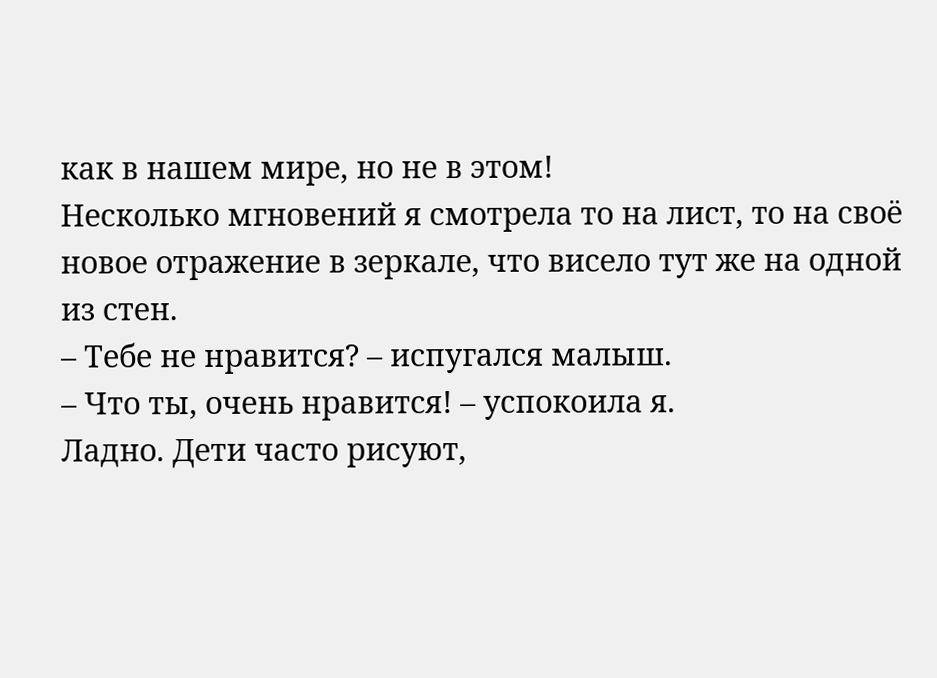как в нашем мире, но не в этом!
Несколько мгновений я смотрела то на лист, то на своё новое отражение в зеркале, что висело тут же на одной из стен.
– Тебе не нравится? – испугался малыш.
– Что ты, очень нравится! – успокоила я.
Ладно. Дети часто рисуют,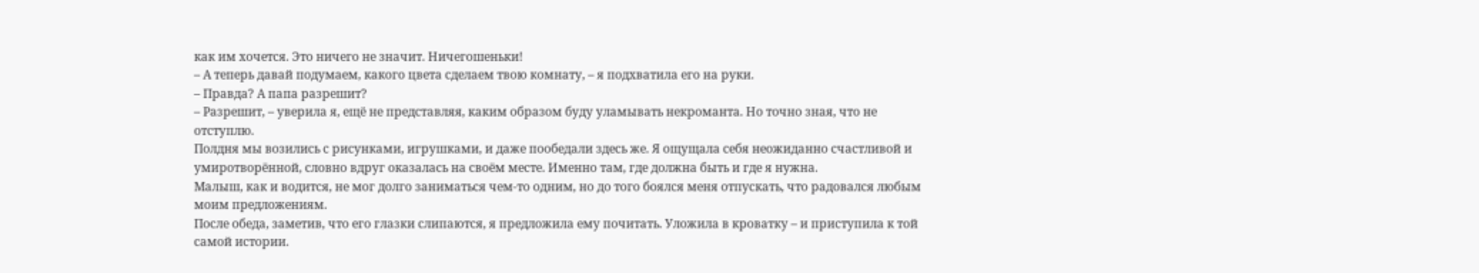как им хочется. Это ничего не значит. Ничегошеньки!
– А теперь давай подумаем, какого цвета сделаем твою комнату, – я подхватила его на руки.
– Правда? А папа разрешит?
– Разрешит, – уверила я, ещё не представляя, каким образом буду уламывать некроманта. Но точно зная, что не отступлю.
Полдня мы возились с рисунками, игрушками, и даже пообедали здесь же. Я ощущала себя неожиданно счастливой и умиротворённой, словно вдруг оказалась на своём месте. Именно там, где должна быть и где я нужна.
Малыш, как и водится, не мог долго заниматься чем-то одним, но до того боялся меня отпускать, что радовался любым моим предложениям.
После обеда, заметив, что его глазки слипаются, я предложила ему почитать. Уложила в кроватку – и приступила к той самой истории.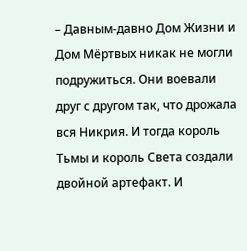– Давным-давно Дом Жизни и Дом Мёртвых никак не могли подружиться. Они воевали друг с другом так, что дрожала вся Никрия. И тогда король Тьмы и король Света создали двойной артефакт. И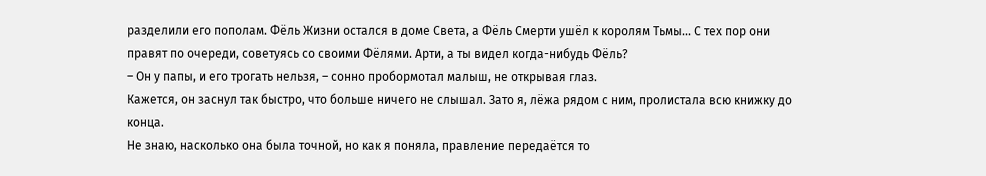разделили его пополам. Фёль Жизни остался в доме Света, а Фёль Смерти ушёл к королям Тьмы... С тех пор они правят по очереди, советуясь со своими Фёлями. Арти, а ты видел когда-нибудь Фёль?
– Он у папы, и его трогать нельзя, – сонно пробормотал малыш, не открывая глаз.
Кажется, он заснул так быстро, что больше ничего не слышал. Зато я, лёжа рядом с ним, пролистала всю книжку до конца.
Не знаю, насколько она была точной, но как я поняла, правление передаётся то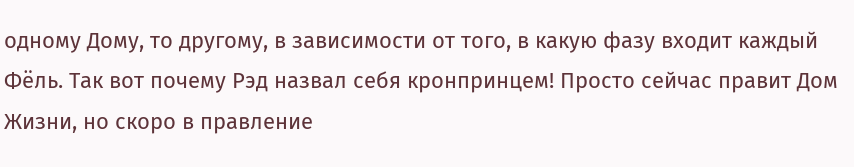одному Дому, то другому, в зависимости от того, в какую фазу входит каждый Фёль. Так вот почему Рэд назвал себя кронпринцем! Просто сейчас правит Дом Жизни, но скоро в правление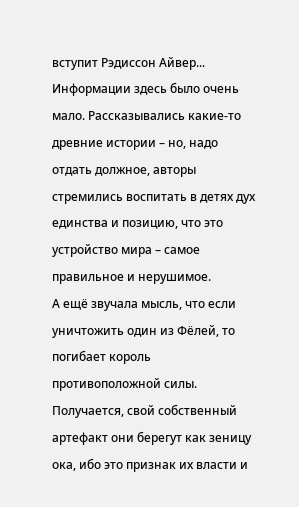вступит Рэдиссон Айвер...
Информации здесь было очень мало. Рассказывались какие-то древние истории – но, надо отдать должное, авторы стремились воспитать в детях дух единства и позицию, что это устройство мира – самое правильное и нерушимое.
А ещё звучала мысль, что если уничтожить один из Фёлей, то погибает король противоположной силы. Получается, свой собственный артефакт они берегут как зеницу ока, ибо это признак их власти и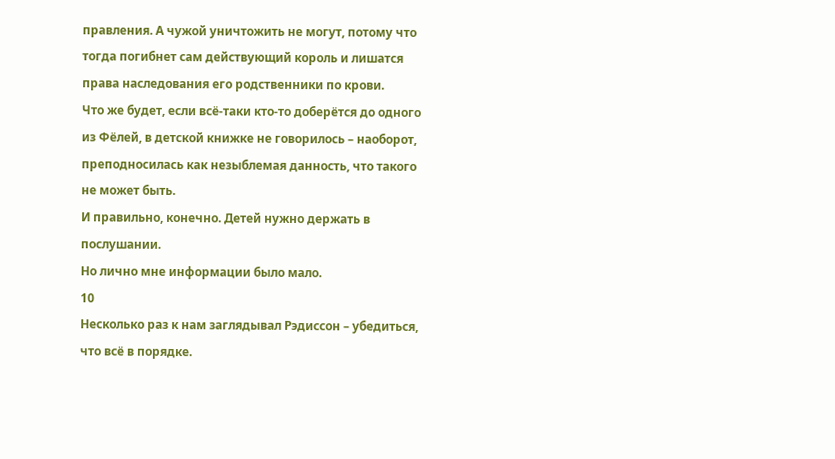правления. А чужой уничтожить не могут, потому что тогда погибнет сам действующий король и лишатся права наследования его родственники по крови.
Что же будет, если всё-таки кто-то доберётся до одного из Фёлей, в детской книжке не говорилось – наоборот, преподносилась как незыблемая данность, что такого не может быть.
И правильно, конечно. Детей нужно держать в послушании.
Но лично мне информации было мало.
10
Несколько раз к нам заглядывал Рэдиссон – убедиться, что всё в порядке.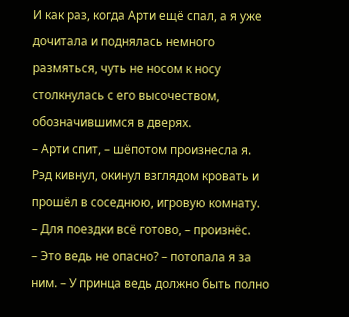И как раз, когда Арти ещё спал, а я уже дочитала и поднялась немного размяться, чуть не носом к носу столкнулась с его высочеством, обозначившимся в дверях.
– Арти спит, – шёпотом произнесла я.
Рэд кивнул, окинул взглядом кровать и прошёл в соседнюю, игровую комнату.
– Для поездки всё готово, – произнёс.
– Это ведь не опасно? – потопала я за ним. – У принца ведь должно быть полно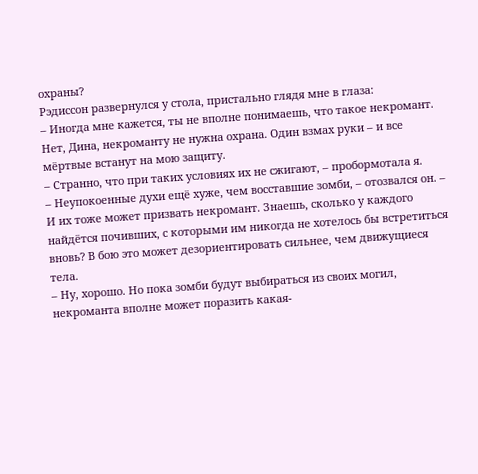охраны?
Рэдиссон развернулся у стола, пристально глядя мне в глаза:
– Иногда мне кажется, ты не вполне понимаешь, что такое некромант. Нет, Дина, некроманту не нужна охрана. Один взмах руки – и все мёртвые встанут на мою защиту.
– Странно, что при таких условиях их не сжигают, – пробормотала я.
– Неупокоенные духи ещё хуже, чем восставшие зомби, – отозвался он. – И их тоже может призвать некромант. Знаешь, сколько у каждого найдётся почивших, с которыми им никогда не хотелось бы встретиться вновь? В бою это может дезориентировать сильнее, чем движущиеся тела.
– Ну, хорошо. Но пока зомби будут выбираться из своих могил, некроманта вполне может поразить какая-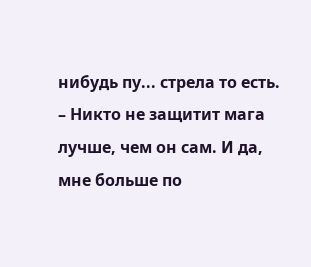нибудь пу... стрела то есть.
– Никто не защитит мага лучше, чем он сам. И да, мне больше по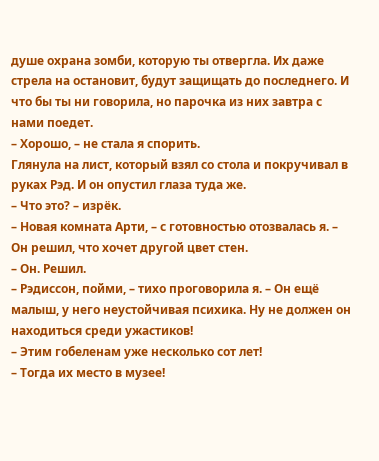душе охрана зомби, которую ты отвергла. Их даже стрела на остановит, будут защищать до последнего. И что бы ты ни говорила, но парочка из них завтра с нами поедет.
– Хорошо, – не стала я спорить.
Глянула на лист, который взял со стола и покручивал в руках Рэд. И он опустил глаза туда же.
– Что это? – изрёк.
– Новая комната Арти, – с готовностью отозвалась я. – Он решил, что хочет другой цвет стен.
– Он. Решил.
– Рэдиссон, пойми, – тихо проговорила я. – Он ещё малыш, у него неустойчивая психика. Ну не должен он находиться среди ужастиков!
– Этим гобеленам уже несколько сот лет!
– Тогда их место в музее!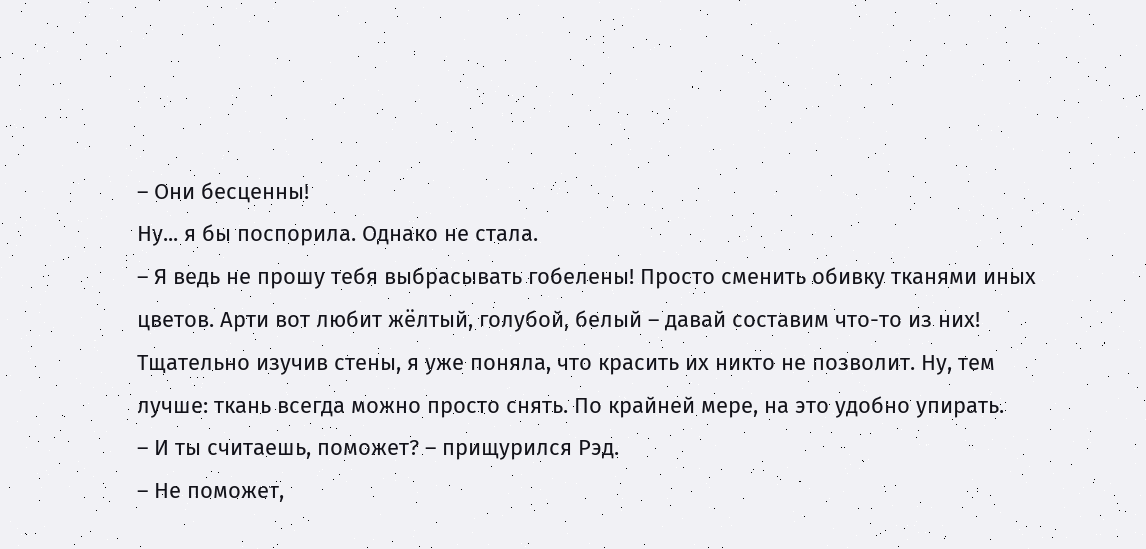– Они бесценны!
Ну... я бы поспорила. Однако не стала.
– Я ведь не прошу тебя выбрасывать гобелены! Просто сменить обивку тканями иных цветов. Арти вот любит жёлтый, голубой, белый – давай составим что-то из них!
Тщательно изучив стены, я уже поняла, что красить их никто не позволит. Ну, тем лучше: ткань всегда можно просто снять. По крайней мере, на это удобно упирать.
– И ты считаешь, поможет? – прищурился Рэд.
– Не поможет,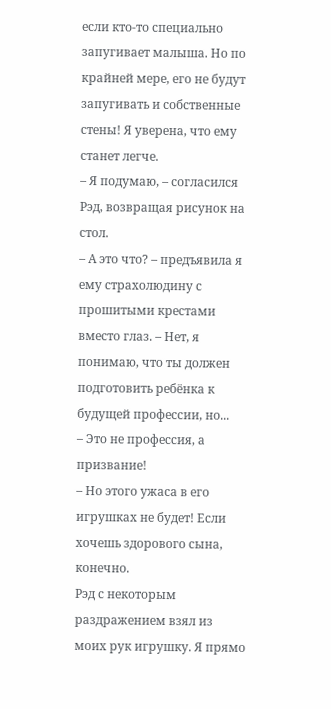если кто-то специально запугивает малыша. Но по крайней мере, его не будут запугивать и собственные стены! Я уверена, что ему станет легче.
– Я подумаю, – согласился Рэд, возвращая рисунок на стол.
– А это что? – предъявила я ему страхолюдину с прошитыми крестами вместо глаз. – Нет, я понимаю, что ты должен подготовить ребёнка к будущей профессии, но...
– Это не профессия, а призвание!
– Но этого ужаса в его игрушках не будет! Если хочешь здорового сына, конечно.
Рэд с некоторым раздражением взял из моих рук игрушку. Я прямо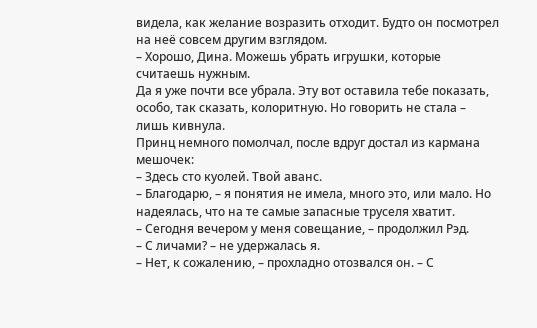видела, как желание возразить отходит. Будто он посмотрел на неё совсем другим взглядом.
– Хорошо, Дина. Можешь убрать игрушки, которые считаешь нужным.
Да я уже почти все убрала. Эту вот оставила тебе показать, особо, так сказать, колоритную. Но говорить не стала – лишь кивнула.
Принц немного помолчал, после вдруг достал из кармана мешочек:
– Здесь сто куолей. Твой аванс.
– Благодарю, – я понятия не имела, много это, или мало. Но надеялась, что на те самые запасные труселя хватит.
– Сегодня вечером у меня совещание, – продолжил Рэд.
– С личами? – не удержалась я.
– Нет, к сожалению, – прохладно отозвался он. – С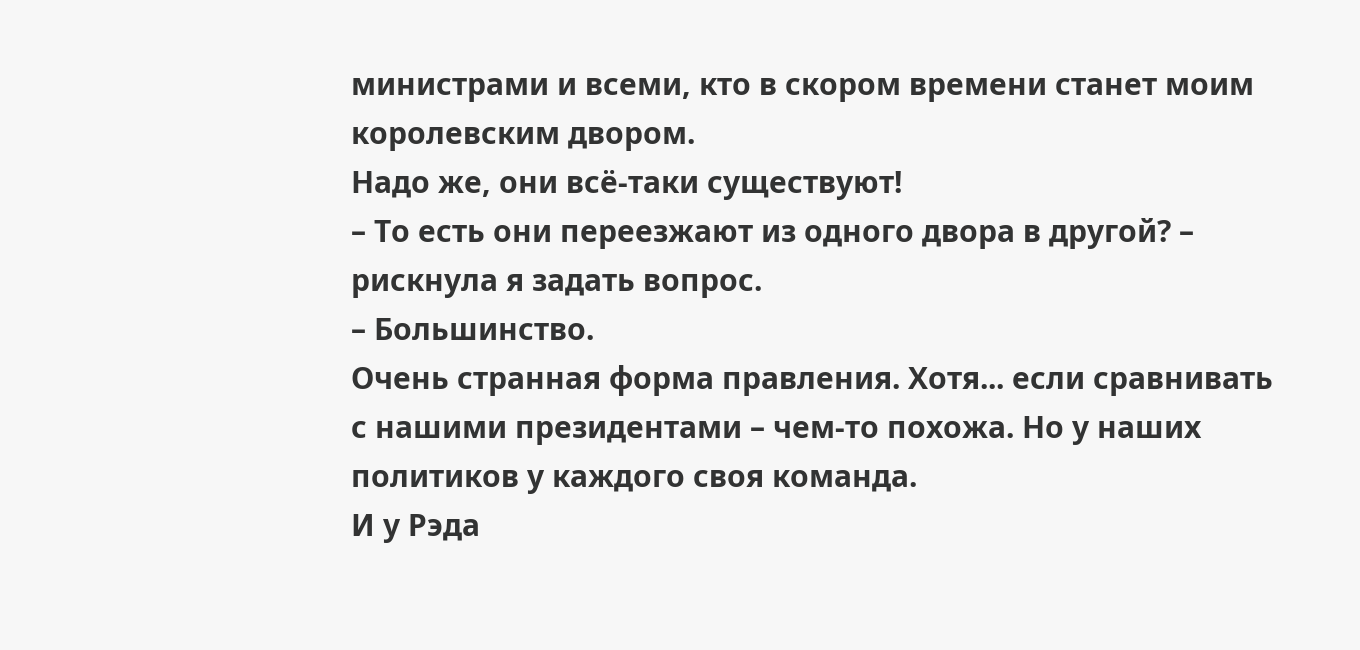министрами и всеми, кто в скором времени станет моим королевским двором.
Надо же, они всё-таки существуют!
– То есть они переезжают из одного двора в другой? – рискнула я задать вопрос.
– Большинство.
Очень странная форма правления. Хотя... если сравнивать с нашими президентами – чем-то похожа. Но у наших политиков у каждого своя команда.
И у Рэда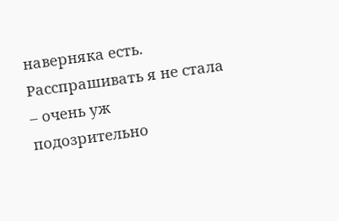наверняка есть. Расспрашивать я не стала – очень уж подозрительно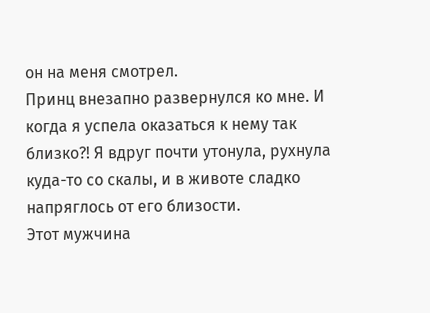он на меня смотрел.
Принц внезапно развернулся ко мне. И когда я успела оказаться к нему так близко?! Я вдруг почти утонула, рухнула куда-то со скалы, и в животе сладко напряглось от его близости.
Этот мужчина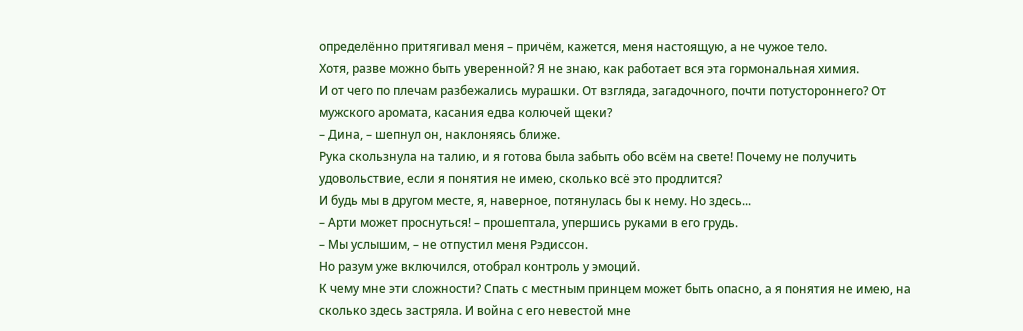определённо притягивал меня – причём, кажется, меня настоящую, а не чужое тело.
Хотя, разве можно быть уверенной? Я не знаю, как работает вся эта гормональная химия.
И от чего по плечам разбежались мурашки. От взгляда, загадочного, почти потустороннего? От мужского аромата, касания едва колючей щеки?
– Дина, – шепнул он, наклоняясь ближе.
Рука скользнула на талию, и я готова была забыть обо всём на свете! Почему не получить удовольствие, если я понятия не имею, сколько всё это продлится?
И будь мы в другом месте, я, наверное, потянулась бы к нему. Но здесь...
– Арти может проснуться! – прошептала, упершись руками в его грудь.
– Мы услышим, – не отпустил меня Рэдиссон.
Но разум уже включился, отобрал контроль у эмоций.
К чему мне эти сложности? Спать с местным принцем может быть опасно, а я понятия не имею, на сколько здесь застряла. И война с его невестой мне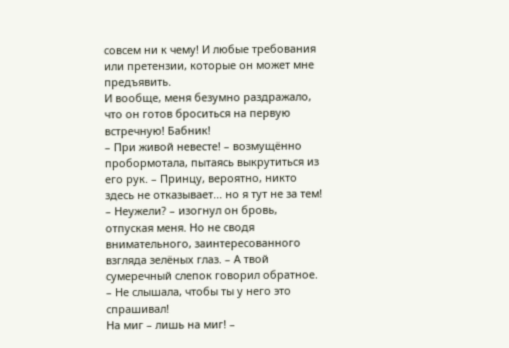совсем ни к чему! И любые требования или претензии, которые он может мне предъявить.
И вообще, меня безумно раздражало, что он готов броситься на первую встречную! Бабник!
– При живой невесте! – возмущённо пробормотала, пытаясь выкрутиться из его рук. – Принцу, вероятно, никто здесь не отказывает... но я тут не за тем!
– Неужели? – изогнул он бровь, отпуская меня. Но не сводя внимательного, заинтересованного взгляда зелёных глаз. – А твой сумеречный слепок говорил обратное.
– Не слышала, чтобы ты у него это спрашивал!
На миг – лишь на миг! –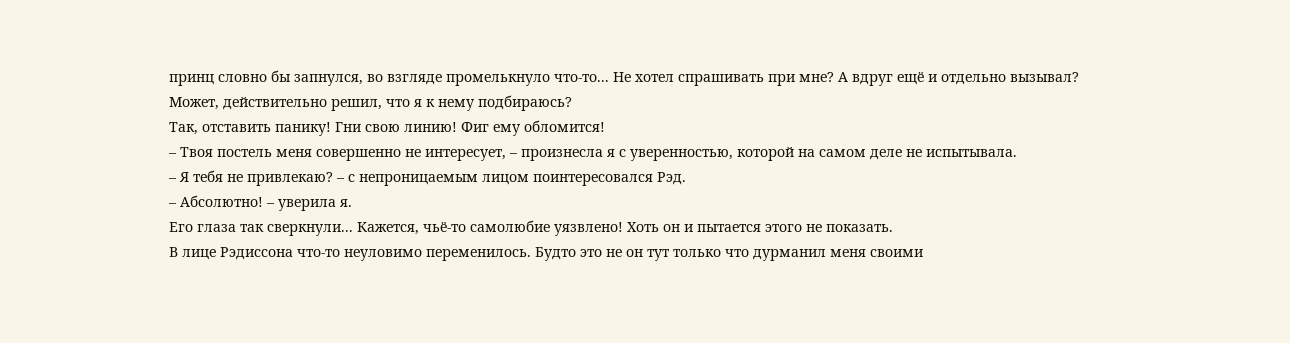принц словно бы запнулся, во взгляде промелькнуло что-то... Не хотел спрашивать при мне? А вдруг ещё и отдельно вызывал?
Может, действительно решил, что я к нему подбираюсь?
Так, отставить панику! Гни свою линию! Фиг ему обломится!
– Твоя постель меня совершенно не интересует, – произнесла я с уверенностью, которой на самом деле не испытывала.
– Я тебя не привлекаю? – с непроницаемым лицом поинтересовался Рэд.
– Абсолютно! – уверила я.
Его глаза так сверкнули... Кажется, чьё-то самолюбие уязвлено! Хоть он и пытается этого не показать.
В лице Рэдиссона что-то неуловимо переменилось. Будто это не он тут только что дурманил меня своими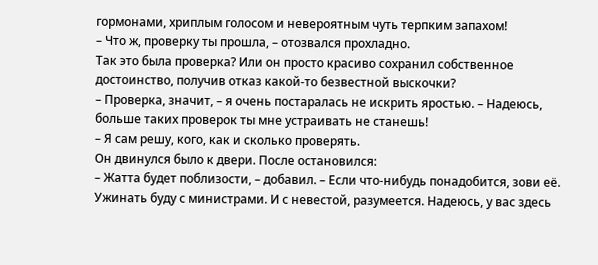гормонами, хриплым голосом и невероятным чуть терпким запахом!
– Что ж, проверку ты прошла, – отозвался прохладно.
Так это была проверка? Или он просто красиво сохранил собственное достоинство, получив отказ какой-то безвестной выскочки?
– Проверка, значит, – я очень постаралась не искрить яростью. – Надеюсь, больше таких проверок ты мне устраивать не станешь!
– Я сам решу, кого, как и сколько проверять.
Он двинулся было к двери. После остановился:
– Жатта будет поблизости, – добавил. – Если что-нибудь понадобится, зови её. Ужинать буду с министрами. И с невестой, разумеется. Надеюсь, у вас здесь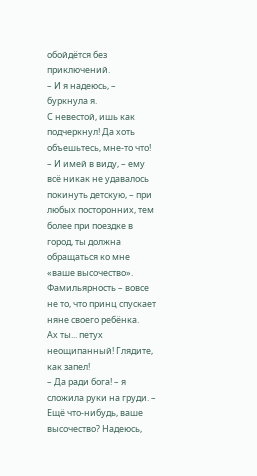обойдётся без приключений.
– И я надеюсь, – буркнула я.
С невестой, ишь как подчеркнул! Да хоть объешьтесь, мне-то что!
– И имей в виду, – ему всё никак не удавалось покинуть детскую, – при любых посторонних, тем более при поездке в город, ты должна обращаться ко мне «ваше высочество». Фамильярность – вовсе не то, что принц спускает няне своего ребёнка.
Ах ты... петух неощипанный! Глядите, как запел!
– Да ради бога! – я сложила руки на груди. – Ещё что-нибудь, ваше высочество? Надеюсь,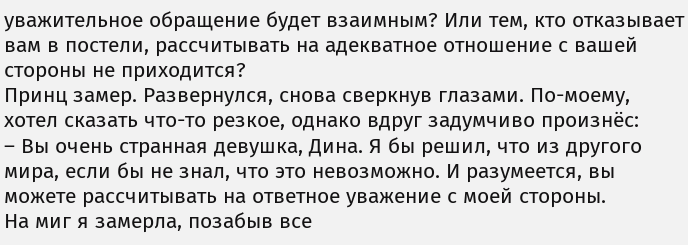уважительное обращение будет взаимным? Или тем, кто отказывает вам в постели, рассчитывать на адекватное отношение с вашей стороны не приходится?
Принц замер. Развернулся, снова сверкнув глазами. По-моему, хотел сказать что-то резкое, однако вдруг задумчиво произнёс:
– Вы очень странная девушка, Дина. Я бы решил, что из другого мира, если бы не знал, что это невозможно. И разумеется, вы можете рассчитывать на ответное уважение с моей стороны.
На миг я замерла, позабыв все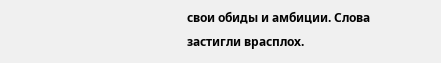свои обиды и амбиции. Слова застигли врасплох.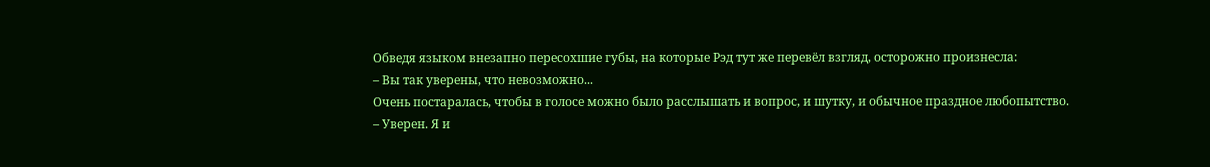Обведя языком внезапно пересохшие губы, на которые Рэд тут же перевёл взгляд, осторожно произнесла:
– Вы так уверены, что невозможно...
Очень постаралась, чтобы в голосе можно было расслышать и вопрос, и шутку, и обычное праздное любопытство.
– Уверен. Я и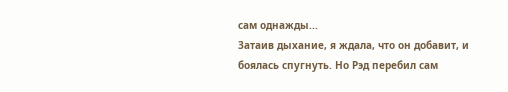сам однажды...
Затаив дыхание, я ждала, что он добавит, и боялась спугнуть. Но Рэд перебил сам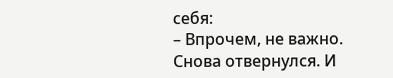себя:
– Впрочем, не важно.
Снова отвернулся. И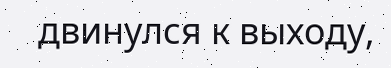двинулся к выходу,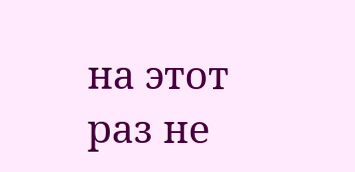на этот раз не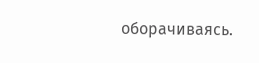оборачиваясь.